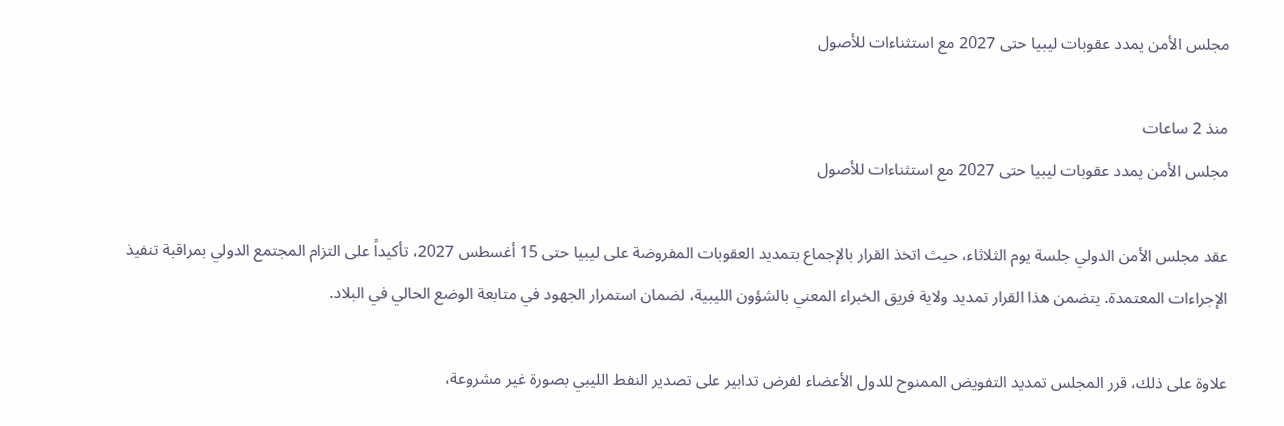مجلس الأمن يمدد عقوبات ليبيا حتى 2027 مع استثناءات للأصول

منذ 2 ساعات
مجلس الأمن يمدد عقوبات ليبيا حتى 2027 مع استثناءات للأصول

عقد مجلس الأمن الدولي جلسة يوم الثلاثاء، حيث اتخذ القرار بالإجماع بتمديد العقوبات المفروضة على ليبيا حتى 15 أغسطس 2027، تأكيداً على التزام المجتمع الدولي بمراقبة تنفيذ الإجراءات المعتمدة. يتضمن هذا القرار تمديد ولاية فريق الخبراء المعني بالشؤون الليبية، لضمان استمرار الجهود في متابعة الوضع الحالي في البلاد.

علاوة على ذلك، قرر المجلس تمديد التفويض الممنوح للدول الأعضاء لفرض تدابير على تصدير النفط الليبي بصورة غير مشروعة،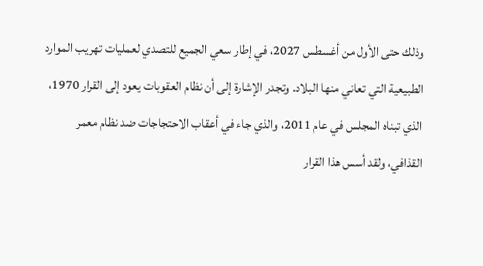وذلك حتى الأول من أغسطس 2027، في إطار سعي الجميع للتصدي لعمليات تهريب الموارد الطبيعية التي تعاني منها البلاد. وتجدر الإشارة إلى أن نظام العقوبات يعود إلى القرار 1970، الذي تبناه المجلس في عام 2011، والذي جاء في أعقاب الاحتجاجات ضد نظام معمر القذافي، ولقد أسس هذا القرار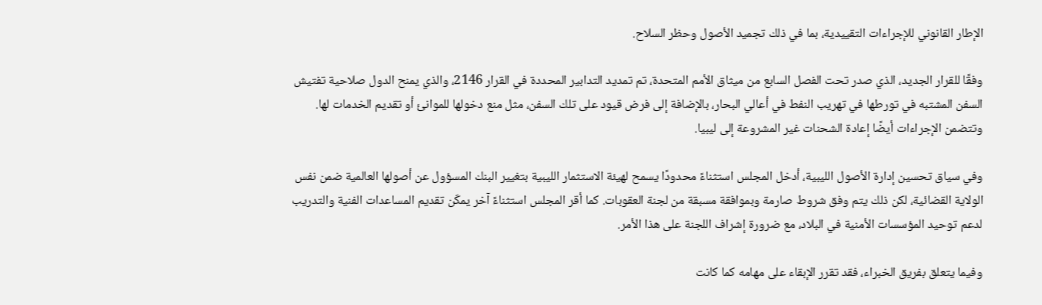الإطار القانوني للإجراءات التقييدية، بما في ذلك تجميد الأصول وحظر السلاح.

وفقًا للقرار الجديد، الذي صدر تحت الفصل السابع من ميثاق الأمم المتحدة، تم تمديد التدابير المحددة في القرار 2146، والذي يمنح الدول صلاحية تفتيش السفن المشتبه في تورطها في تهريب النفط في أعالي البحار، بالإضافة إلى فرض قيود على تلك السفن، مثل منع دخولها للموانئ أو تقديم الخدمات لها. وتتضمن الإجراءات أيضًا إعادة الشحنات غير المشروعة إلى ليبيا.

وفي سياق تحسين إدارة الأصول الليبية، أدخل المجلس استثناءً محدودًا يسمح لهيئة الاستثمار الليبية بتغيير البنك المسؤول عن أصولها العالمية ضمن نفس الولاية القضائية، لكن ذلك يتم وفق شروط صارمة وبموافقة مسبقة من لجنة العقوبات. كما أقر المجلس استثناءً آخر يمكّن تقديم المساعدات الفنية والتدريب لدعم توحيد المؤسسات الأمنية في البلاد، مع ضرورة إشراف اللجنة على هذا الأمر.

وفيما يتعلق بفريق الخبراء، فقد تقرر الإبقاء على مهامه كما كانت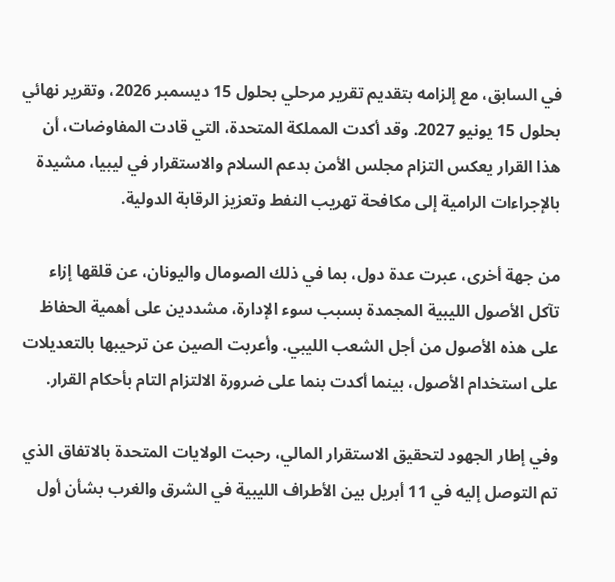في السابق، مع إلزامه بتقديم تقرير مرحلي بحلول 15 ديسمبر 2026، وتقرير نهائي بحلول 15 يونيو 2027. وقد أكدت المملكة المتحدة، التي قادت المفاوضات، أن هذا القرار يعكس التزام مجلس الأمن بدعم السلام والاستقرار في ليبيا، مشيدة بالإجراءات الرامية إلى مكافحة تهريب النفط وتعزيز الرقابة الدولية.

من جهة أخرى، عبرت عدة دول، بما في ذلك الصومال واليونان، عن قلقها إزاء تآكل الأصول الليبية المجمدة بسبب سوء الإدارة، مشددين على أهمية الحفاظ على هذه الأصول من أجل الشعب الليبي. وأعربت الصين عن ترحيبها بالتعديلات على استخدام الأصول، بينما أكدت بنما على ضرورة الالتزام التام بأحكام القرار.

وفي إطار الجهود لتحقيق الاستقرار المالي، رحبت الولايات المتحدة بالاتفاق الذي تم التوصل إليه في 11 أبريل بين الأطراف الليبية في الشرق والغرب بشأن أول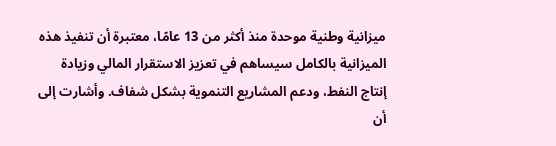ميزانية وطنية موحدة منذ أكثر من 13 عامًا، معتبرة أن تنفيذ هذه الميزانية بالكامل سيساهم في تعزيز الاستقرار المالي وزيادة إنتاج النفط، ودعم المشاريع التنموية بشكل شفاف. وأشارت إلى أن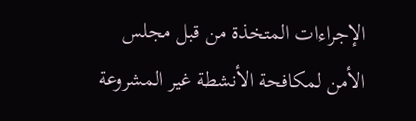الإجراءات المتخذة من قبل مجلس الأمن لمكافحة الأنشطة غير المشروعة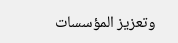وتعزيز المؤسسات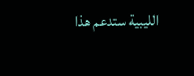الليبية ستدعم هذا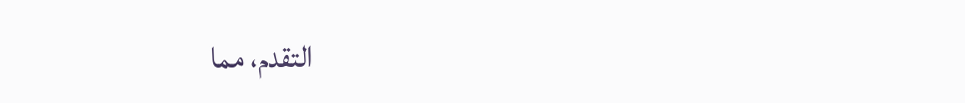التقدم، مما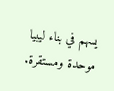يسهم في بناء ليبيا موحدة ومستقرة.